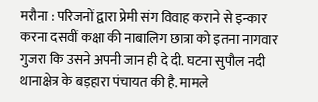मरौना : परिजनों द्वारा प्रेमी संग विवाह कराने से इन्कार करना दसवीं कक्षा की नाबालिग छात्रा को इतना नागवार गुजरा कि उसने अपनी जान ही दे दी. घटना सुपौल नदी थानाक्षेत्र के बड़हारा पंचायत की है. मामले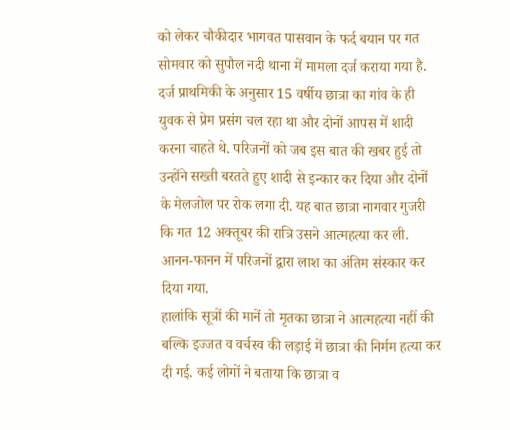को लेकर चौकीदार भागवत पासवान के फर्द बयान पर गत सोमवार को सुपौल नदी थाना में मामला दर्ज कराया गया है.
दर्ज प्राथमिकी के अनुसार 15 वर्षीय छात्रा का गांव के ही युवक से प्रेम प्रसंग चल रहा था और दोनों आपस में शादी करना चाहते थे. परिजनों को जब इस बात की खबर हुई तो उन्होंने सख्ती बरतते हुए शादी से इन्कार कर दिया और दोनों के मेलजोल पर रोक लगा दी. यह बात छात्रा नागवार गुजरी कि गत 12 अक्तूबर की रात्रि उसने आत्महत्या कर ली. आनन-फानन में परिजनों द्वारा लाश का अंतिम संस्कार कर दिया गया.
हालांकि सूत्रों की मानें तो मृतका छात्रा ने आत्महत्या नहीं की बल्कि इज्जत व वर्चस्व की लड़ाई में छात्रा की निर्मम हत्या कर दी गई. कई लोगों ने बताया कि छात्रा व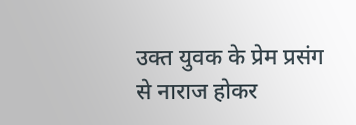उक्त युवक के प्रेम प्रसंग से नाराज होकर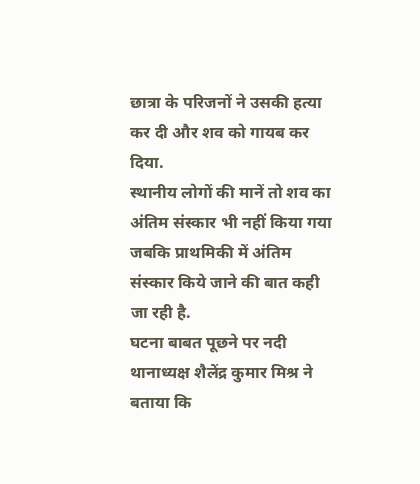छात्रा के परिजनों ने उसकी हत्या कर दी और शव को गायब कर दिया.
स्थानीय लोगों की मानें तो शव का अंतिम संस्कार भी नहीं किया गया जबकि प्राथमिकी में अंतिम संस्कार किये जाने की बात कही जा रही है.
घटना बाबत पूछने पर नदी थानाध्यक्ष शैलेंद्र कुमार मिश्र ने बताया कि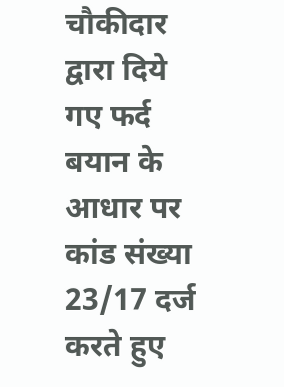चौकीदार द्वारा दिये गए फर्द बयान के आधार पर कांड संख्या 23/17 दर्ज करते हुए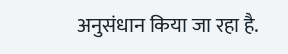अनुसंधान किया जा रहा है.